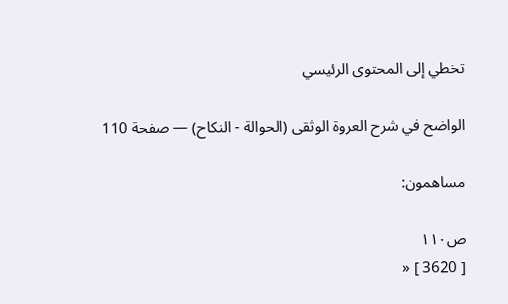تخطي إلى المحتوى الرئيسي

الواضح في شرح العروة الوثقى (الحوالة - النكاح) — صفحة 110

مساهمون:

ص١١٠
[ 3620 ] «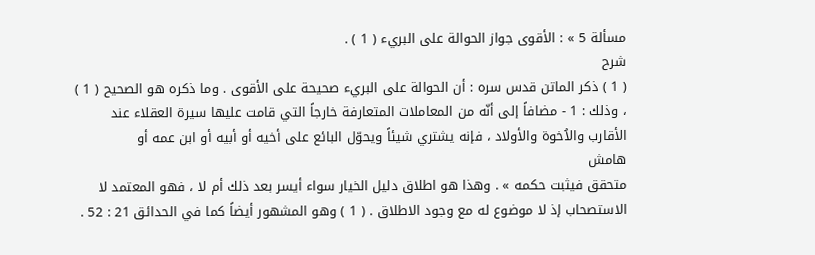مسألة 5 » : الأقوى جواز الحوالة على البريء ( 1 ) .
شرح
( 1 ) ذكر الماتن قدس سره : أن الحوالة على البريء صحيحة على الأقوى . وما ذكره هو الصحيح ( 1 ) ، وذلك : 1 - مضافاً إلى أنّه من المعاملات المتعارفة خارجاً التي قامت عليها سيرة العقلاء عند الأقارب والاُخوة والأولاد ، فإنه يشتري شيئاً ويحوّل البائع على أخيه أو أبيه أو ابن عمه أو
هامش
متحقق فيثبت حكمه » . وهذا هو اطلاق دليل الخيار سواء أيسر بعد ذلك أم لا ، فهو المعتمد لا الاستصحاب إذ لا موضوع له مع وجود الاطلاق . ( 1 ) وهو المشهور أيضاً كما في الحدائق 21 : 52 .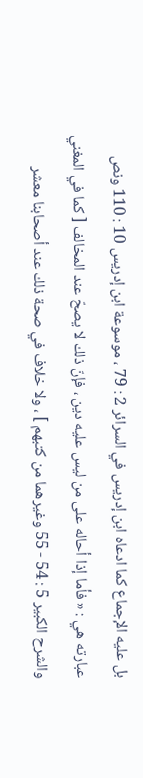بل عليه الإجماع كما ادعاه ابن إدريس في السرائر 2 : 79 ، موسوعة ابن إدريس 10 : 110 ونص عبارته هي : « فأما إذا أحاله على من ليس عليه دين ، فإنّ ذلك لا يصحّ عند المخالف [ كما في المغني والشرح الكبير 5 : 54 - 55 وغيرهما من كتبهم ] ، ولا خلاف في صحة ذلك عند أصحابنا معشر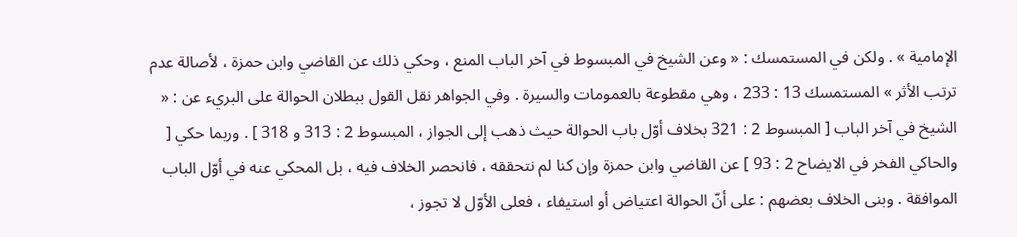الإمامية » . ولكن في المستمسك : « وعن الشيخ في المبسوط في آخر الباب المنع ، وحكي ذلك عن القاضي وابن حمزة ، لأصالة عدم ترتب الأثر » المستمسك 13 : 233 ، وهي مقطوعة بالعمومات والسيرة . وفي الجواهر نقل القول ببطلان الحوالة على البريء عن : « الشيخ في آخر الباب [ المبسوط 2 : 321 بخلاف أوّل باب الحوالة حيث ذهب إلى الجواز ، المبسوط 2 : 313 و 318 ] . وربما حكي [ والحاكي الفخر في الايضاح 2 : 93 ] عن القاضي وابن حمزة وإن كنا لم نتحققه ، فانحصر الخلاف فيه ، بل المحكي عنه في أوّل الباب الموافقة . وبنى الخلاف بعضهم : على أنّ الحوالة اعتياض أو استيفاء ، فعلى الأوّل لا تجوز ،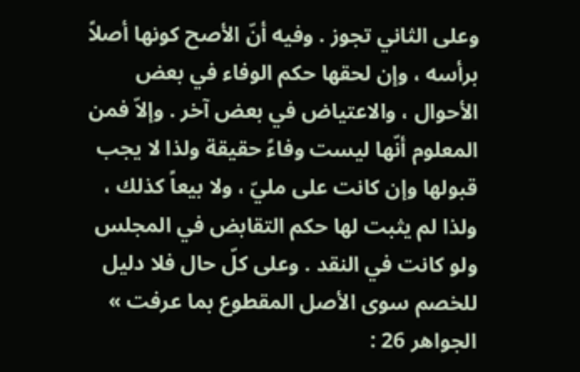وعلى الثاني تجوز . وفيه أنّ الأصح كونها أصلاً برأسه ، وإن لحقها حكم الوفاء في بعض الأحوال ، والاعتياض في بعض آخر . وإلاّ فمن المعلوم أنّها ليست وفاءً حقيقة ولذا لا يجب قبولها وإن كانت على مليّ ، ولا بيعاً كذلك ، ولذا لم يثبت لها حكم التقابض في المجلس ولو كانت في النقد . وعلى كلّ حال فلا دليل للخصم سوى الأصل المقطوع بما عرفت » الجواهر 26 :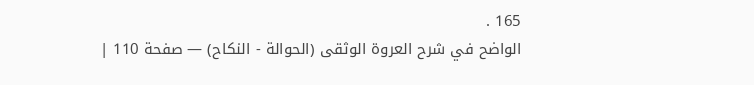165 .
الواضح في شرح العروة الوثقى (الحوالة - النكاح) — صفحة 110 |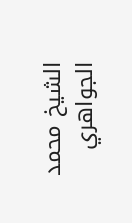الشيخ محمد الجواهري